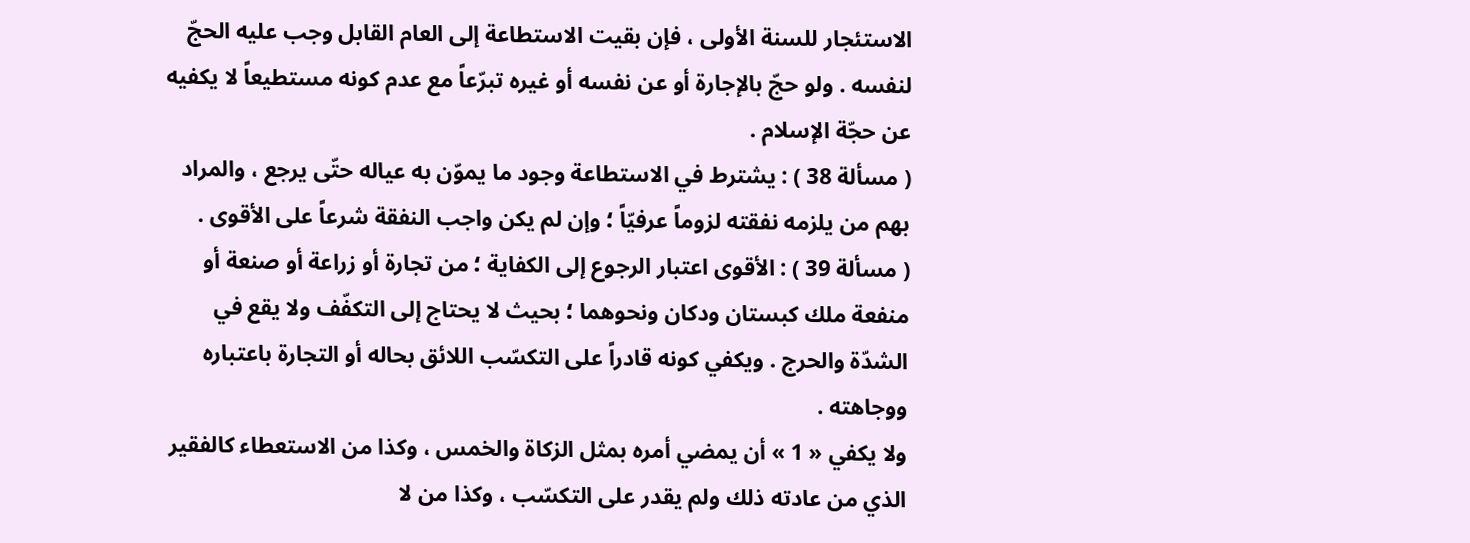الاستئجار للسنة الأولى ، فإن بقيت الاستطاعة إلى العام القابل وجب عليه الحجّ لنفسه . ولو حجّ بالإجارة أو عن نفسه أو غيره تبرّعاً مع عدم كونه مستطيعاً لا يكفيه عن حجّة الإسلام .
( مسألة 38 ) : يشترط في الاستطاعة وجود ما يموّن به عياله حتّى يرجع ، والمراد بهم من يلزمه نفقته لزوماً عرفيّاً ؛ وإن لم يكن واجب النفقة شرعاً على الأقوى .
( مسألة 39 ) : الأقوى اعتبار الرجوع إلى الكفاية ؛ من تجارة أو زراعة أو صنعة أو منفعة ملك كبستان ودكان ونحوهما ؛ بحيث لا يحتاج إلى التكفّف ولا يقع في الشدّة والحرج . ويكفي كونه قادراً على التكسّب اللائق بحاله أو التجارة باعتباره ووجاهته .
ولا يكفي « 1 » أن يمضي أمره بمثل الزكاة والخمس ، وكذا من الاستعطاء كالفقير الذي من عادته ذلك ولم يقدر على التكسّب ، وكذا من لا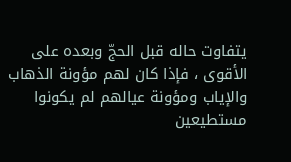يتفاوت حاله قبل الحجّ وبعده على الأقوى ، فإذا كان لهم مؤونة الذهاب والإياب ومؤونة عيالهم لم يكونوا مستطيعين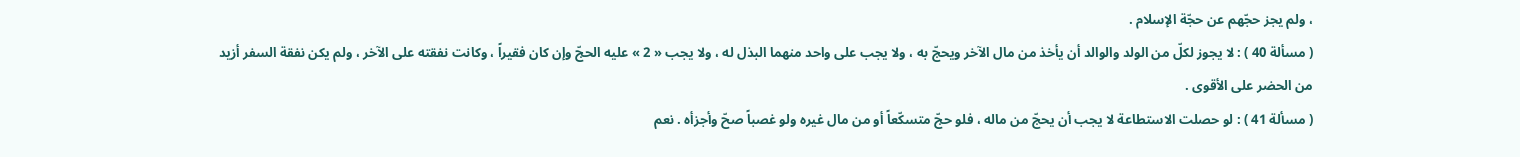، ولم يجز حجّهم عن حجّة الإسلام .
( مسألة 40 ) : لا يجوز لكلّ من الولد والوالد أن يأخذ من مال الآخر ويحجّ به ، ولا يجب على واحد منهما البذل له ، ولا يجب « 2 » عليه الحجّ وإن كان فقيراً ، وكانت نفقته على الآخر ، ولم يكن نفقة السفر أزيد من الحضر على الأقوى .
( مسألة 41 ) : لو حصلت الاستطاعة لا يجب أن يحجّ من ماله ، فلو حجّ متسكّعاً أو من مال غيره ولو غصباً صحّ وأجزأه . نعم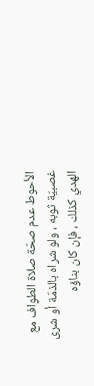الأحوط عدم صحّة صلاة الطواف مع غصبيّة ثوبه ، ولو شراه بالذمّة أو شرى الهدي كذلك ، فإن كان بناؤه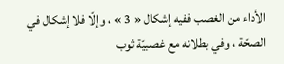الأداء من الغصب ففيه إشكال « 3 » ، وإلّا فلا إشكال في الصحّة ، وفي بطلانه مع غصبيّة ثوب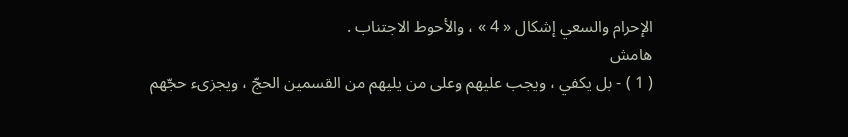الإحرام والسعي إشكال « 4 » ، والأحوط الاجتناب .
هامش
( 1 ) - بل يكفي ، ويجب عليهم وعلى من يليهم من القسمين الحجّ ، ويجزىء حجّهم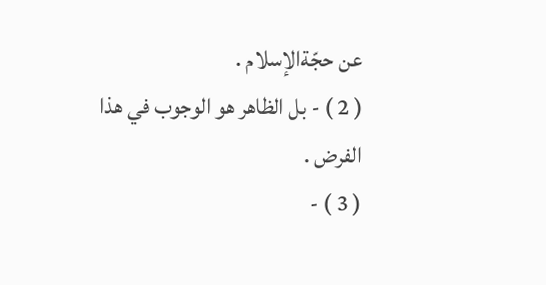عن حجّةالإسلام .
( 2 ) - بل الظاهر هو الوجوب في هذا الفرض .
( 3 ) -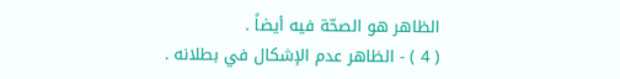الظاهر هو الصحّة فيه أيضاً .
( 4 ) - الظاهر عدم الإشكال في بطلانه .